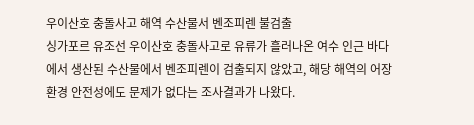우이산호 충돌사고 해역 수산물서 벤조피렌 불검출
싱가포르 유조선 우이산호 충돌사고로 유류가 흘러나온 여수 인근 바다에서 생산된 수산물에서 벤조피렌이 검출되지 않았고, 해당 해역의 어장환경 안전성에도 문제가 없다는 조사결과가 나왔다.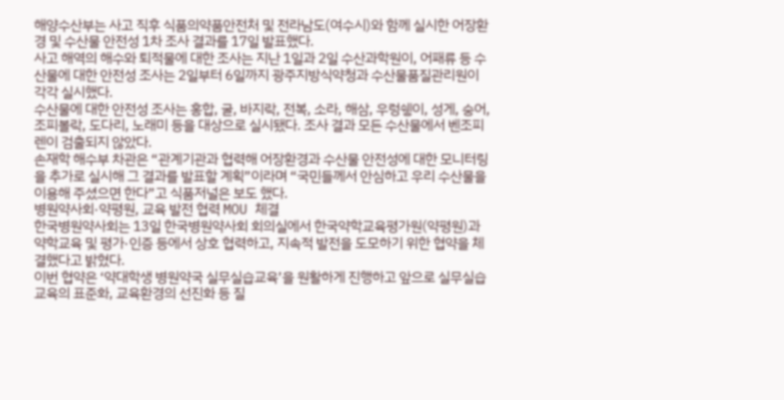해양수산부는 사고 직후 식품의약품안전처 및 전라남도(여수시)와 함께 실시한 어장환경 및 수산물 안전성 1차 조사 결과를 17일 발표했다.
사고 해역의 해수와 퇴적물에 대한 조사는 지난 1일과 2일 수산과학원이, 어패류 등 수산물에 대한 안전성 조사는 2일부터 6일까지 광주지방식약청과 수산물품질관리원이 각각 실시했다.
수산물에 대한 안전성 조사는 홍합, 굴, 바지락, 전복, 소라, 해삼, 우렁쉥이, 성게, 숭어, 조피볼락, 도다리, 노래미 등을 대상으로 실시됐다. 조사 결과 모든 수산물에서 벤조피렌이 검출되지 않았다.
손재학 해수부 차관은 “관계기관과 협력해 어장환경과 수산물 안전성에 대한 모니터링을 추가로 실시해 그 결과를 발표할 계획”이라며 “국민들께서 안심하고 우리 수산물을 이용해 주셨으면 한다”고 식품저널은 보도 했다.
병원약사회·약평원, 교육 발전 협력 MOU 체결
한국병원약사회는 13일 한국병원약사회 회의실에서 한국약학교육평가원(약평원)과 약학교육 및 평가·인증 등에서 상호 협력하고, 지속적 발전을 도모하기 위한 협약을 체결했다고 밝혔다.
이번 협약은 ‘약대학생 병원약국 실무실습교육’을 원활하게 진행하고 앞으로 실무실습교육의 표준화, 교육환경의 선진화 등 질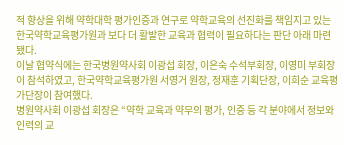적 향상을 위해 약학대학 평가인증과 연구로 약학교육의 선진화를 책임지고 있는 한국약학교육평가원과 보다 더 활발한 교육과 협력이 필요하다는 판단 아래 마련됐다.
이날 협약식에는 한국병원약사회 이광섭 회장, 이은숙 수석부회장, 이영미 부회장이 참석하였고, 한국약학교육평가원 서영거 원장, 정재훈 기획단장, 이희순 교육평가단장이 참여했다.
병원약사회 이광섭 회장은 “약학 교육과 약무의 평가, 인증 등 각 분야에서 정보와 인력의 교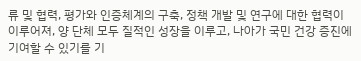류 및 협력, 평가와 인증체계의 구축, 정책 개발 및 연구에 대한 협력이 이루어져, 양 단체 모두 질적인 성장을 이루고, 나아가 국민 건강 증진에 기여할 수 있기를 기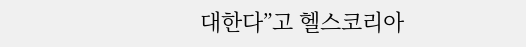대한다”고 헬스코리아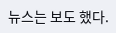뉴스는 보도 했다.